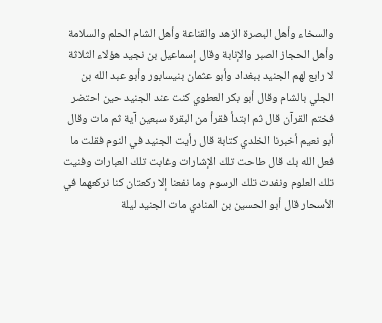والسخاء وأهل البصرة الزهد والقناعة وأهل الشام الحلم والسلامة وأهل الحجاز الصبر والإنابة وقال إسماعيل بن نجيد هؤلاء الثلاثة لا رابع لهم الجنيد ببغداد وأبو عثمان بنيسابور وأبو عبد الله بن الجلي بالشام وقال أبو بكر العطوي كنت عند الجنيد حين احتضر فختم القرآن قال ثم ابتدأ فقرأ من البقرة سبعين آية ثم مات وقال أبو نعيم أخبرنا الخلدي كتابة قال رأيت الجنيد في النوم فقلت ما فعل الله بك قال طاحت تلك الإشارات وغابت تلك العبارات وفنيت تلك العلوم ونفدت تلك الرسوم وما نفعنا إلا ركعتان كنا نركعهما في الأسحار قال أبو الحسين بن المنادي مات الجنيد ليلة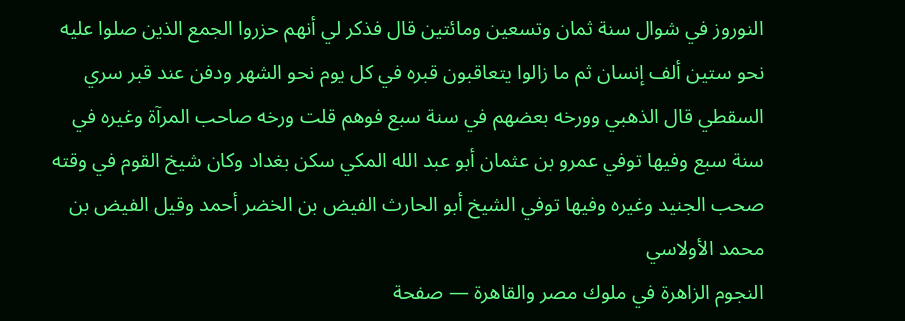النوروز في شوال سنة ثمان وتسعين ومائتين قال فذكر لي أنهم حزروا الجمع الذين صلوا عليه نحو ستين ألف إنسان ثم ما زالوا يتعاقبون قبره في كل يوم نحو الشهر ودفن عند قبر سري السقطي قال الذهبي وورخه بعضهم في سنة سبع فوهم قلت ورخه صاحب المرآة وغيره في سنة سبع وفيها توفي عمرو بن عثمان أبو عبد الله المكي سكن بغداد وكان شيخ القوم في وقته صحب الجنيد وغيره وفيها توفي الشيخ أبو الحارث الفيض بن الخضر أحمد وقيل الفيض بن محمد الأولاسي
النجوم الزاهرة في ملوك مصر والقاهرة — صفحة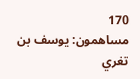170
مساهمون: يوسف بن تغري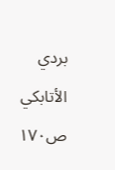بردي الأتابكي
ص١٧٠